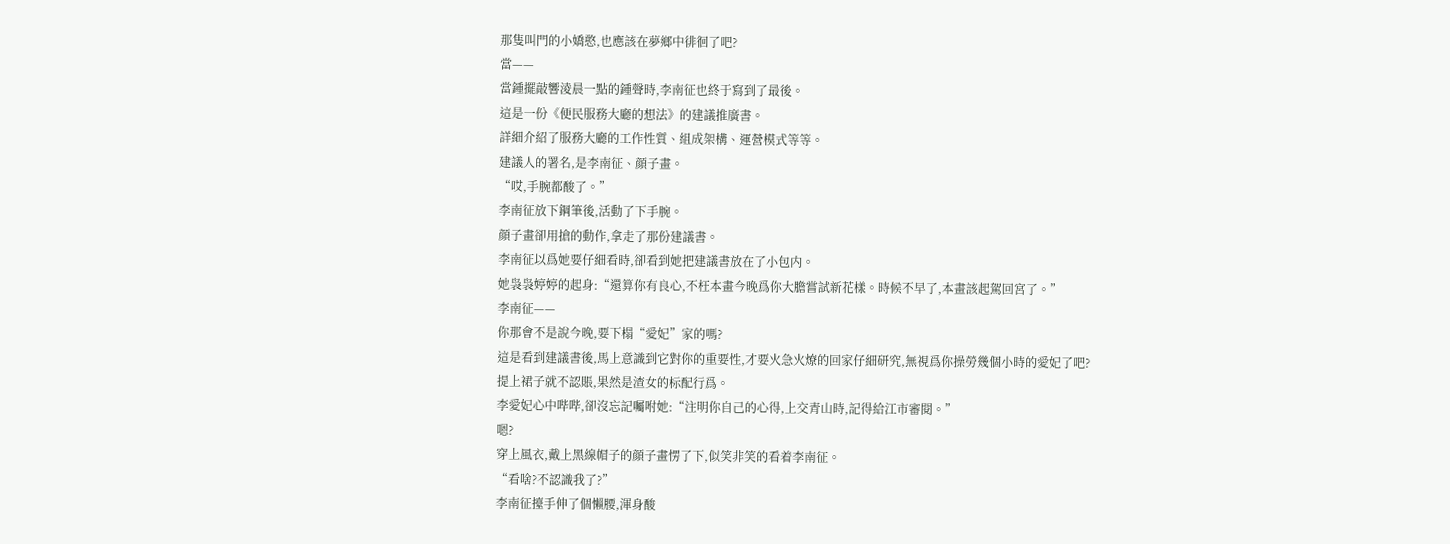那隻叫門的小嬌憨,也應該在夢鄉中徘徊了吧?
當——
當鍾擺敲響淩晨一點的鍾聲時,李南征也終于寫到了最後。
這是一份《便民服務大廳的想法》的建議推廣書。
詳細介紹了服務大廳的工作性質、組成架構、運營模式等等。
建議人的署名,是李南征、顔子畫。
“哎,手腕都酸了。”
李南征放下鋼筆後,活動了下手腕。
顔子畫卻用搶的動作,拿走了那份建議書。
李南征以爲她要仔細看時,卻看到她把建議書放在了小包内。
她袅袅婷婷的起身:“還算你有良心,不枉本畫今晚爲你大膽嘗試新花樣。時候不早了,本畫該起駕回宮了。”
李南征——
你那會不是說今晚,要下榻“愛妃”家的嗎?
這是看到建議書後,馬上意識到它對你的重要性,才要火急火燎的回家仔細研究,無視爲你操勞幾個小時的愛妃了吧?
提上裙子就不認賬,果然是渣女的标配行爲。
李愛妃心中哔哔,卻沒忘記囑咐她:“注明你自己的心得,上交青山時,記得給江市審閱。”
嗯?
穿上風衣,戴上黑線帽子的顔子畫愣了下,似笑非笑的看着李南征。
“看啥?不認識我了?”
李南征擡手伸了個懶腰,渾身酸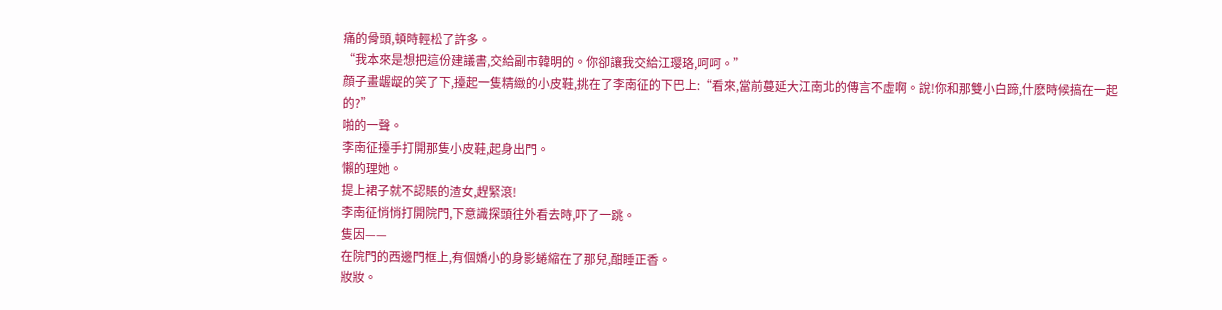痛的骨頭,頓時輕松了許多。
“我本來是想把這份建議書,交給副市韓明的。你卻讓我交給江璎珞,呵呵。”
顔子畫龌龊的笑了下,擡起一隻精緻的小皮鞋,挑在了李南征的下巴上:“看來,當前蔓延大江南北的傳言不虛啊。說!你和那雙小白蹄,什麽時候搞在一起的?”
啪的一聲。
李南征擡手打開那隻小皮鞋,起身出門。
懶的理她。
提上裙子就不認賬的渣女,趕緊滾!
李南征悄悄打開院門,下意識探頭往外看去時,吓了一跳。
隻因——
在院門的西邊門框上,有個嬌小的身影蜷縮在了那兒,酣睡正香。
妝妝。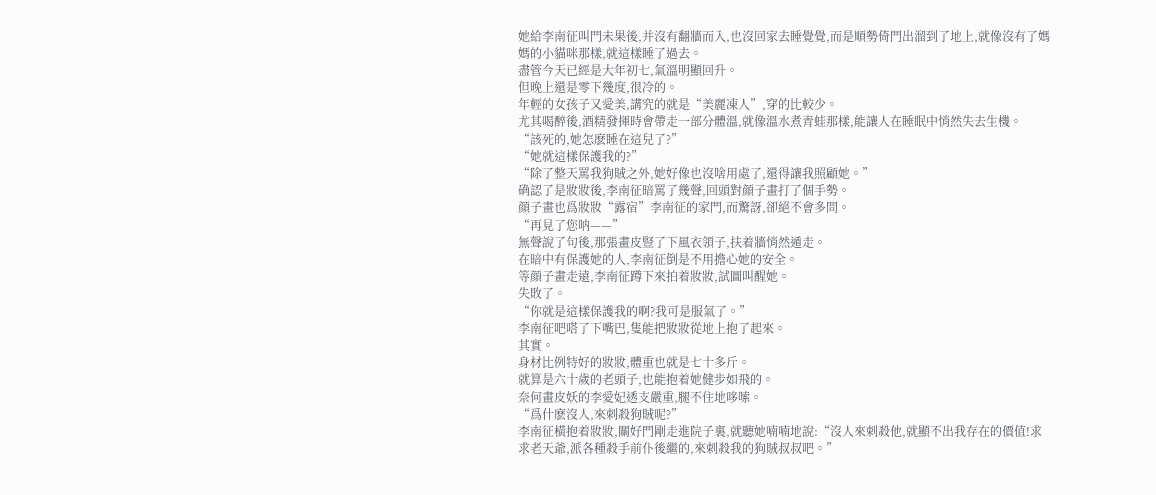她給李南征叫門未果後,并沒有翻牆而入,也沒回家去睡覺覺,而是順勢倚門出溜到了地上,就像沒有了媽媽的小貓咪那樣,就這樣睡了過去。
盡管今天已經是大年初七,氣溫明顯回升。
但晚上還是零下幾度,很冷的。
年輕的女孩子又愛美,講究的就是“美麗凍人”,穿的比較少。
尤其喝醉後,酒精發揮時會帶走一部分體溫,就像溫水煮青蛙那樣,能讓人在睡眠中悄然失去生機。
“該死的,她怎麽睡在這兒了?”
“她就這樣保護我的?”
“除了整天罵我狗賊之外,她好像也沒啥用處了,還得讓我照顧她。”
确認了是妝妝後,李南征暗罵了幾聲,回頭對顔子畫打了個手勢。
顔子畫也爲妝妝“露宿”李南征的家門,而驚訝,卻絕不會多問。
“再見了您呐——”
無聲說了句後,那張畫皮豎了下風衣領子,扶着牆悄然遁走。
在暗中有保護她的人,李南征倒是不用擔心她的安全。
等顔子畫走遠,李南征蹲下來拍着妝妝,試圖叫醒她。
失敗了。
“你就是這樣保護我的啊?我可是服氣了。”
李南征吧嗒了下嘴巴,隻能把妝妝從地上抱了起來。
其實。
身材比例特好的妝妝,體重也就是七十多斤。
就算是六十歲的老頭子,也能抱着她健步如飛的。
奈何畫皮妖的李愛妃透支嚴重,腿不住地哆嗦。
“爲什麽沒人,來刺殺狗賊呢?”
李南征橫抱着妝妝,關好門剛走進院子裏,就聽她喃喃地說:“沒人來刺殺他,就顯不出我存在的價值!求求老天爺,派各種殺手前仆後繼的,來刺殺我的狗賊叔叔吧。”